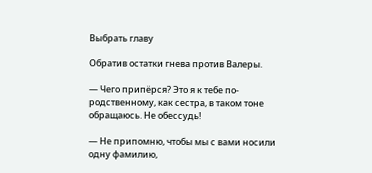Выбрать главу

Обратив остатки гнева против Валеры.

— Чего припёрся? Это я к тебе по-родственному, как сестра, в таком тоне обращаюсь. Не обессудь!

— Не припомню, чтобы мы с вами носили одну фамилию,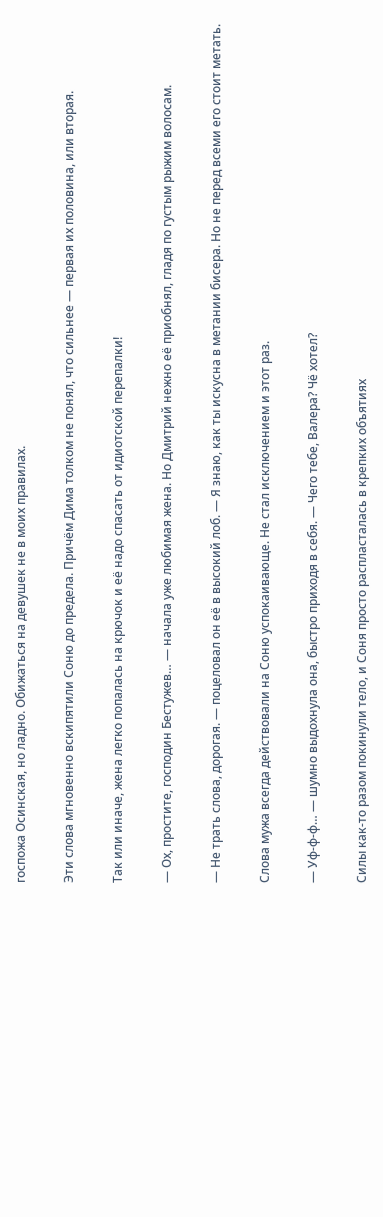госпожа Осинская, но ладно. Обижаться на девушек не в моих правилах.

Эти слова мгновенно вскипятили Соню до предела. Причём Дима толком не понял, что сильнее — первая их половина, или вторая.

Так или иначе, жена легко попалась на крючок и её надо спасать от идиотской перепалки!

— Ох, простите, господин Бестужев… — начала уже любимая жена. Но Дмитрий нежно её приобнял, гладя по густым рыжим волосам.

— Не трать слова, дорогая. — поцеловал он её в высокий лоб. — Я знаю, как ты искусна в метании бисера. Но не перед всеми его стоит метать.

Слова мужа всегда действовали на Соню успокаивающе. Не стал исключением и этот раз.

— Уф-ф-ф… — шумно выдохнула она, быстро приходя в себя. — Чего тебе, Валера? Чё хотел?

Силы как-то разом покинули тело, и Соня просто распласталась в крепких объятиях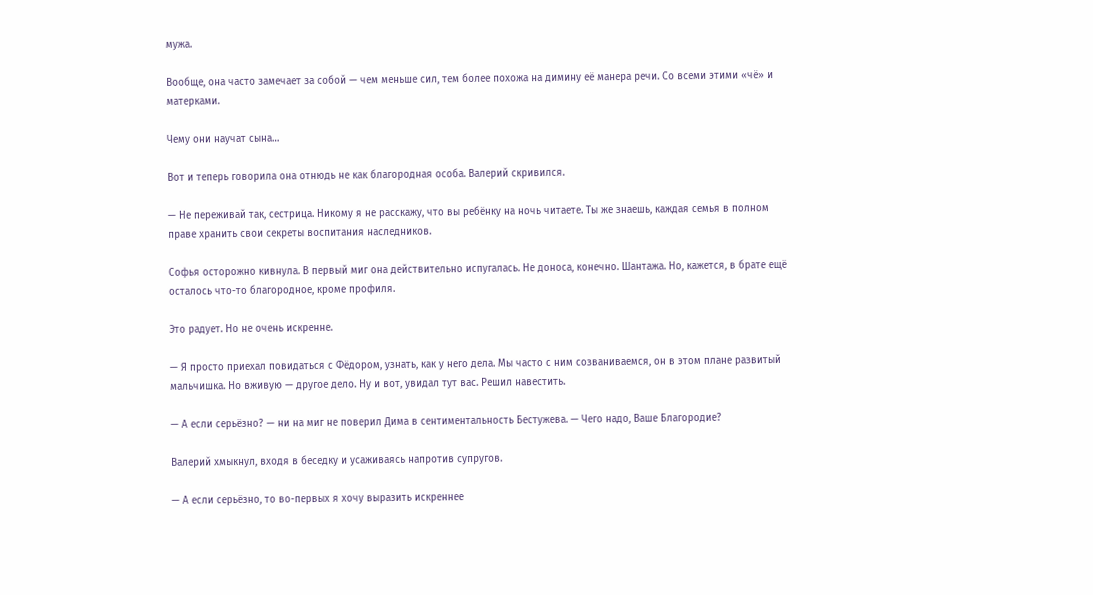мужа.

Вообще, она часто замечает за собой — чем меньше сил, тем более похожа на димину её манера речи. Со всеми этими «чё» и матерками.

Чему они научат сына…

Вот и теперь говорила она отнюдь не как благородная особа. Валерий скривился.

— Не переживай так, сестрица. Никому я не расскажу, что вы ребёнку на ночь читаете. Ты же знаешь, каждая семья в полном праве хранить свои секреты воспитания наследников.

Софья осторожно кивнула. В первый миг она действительно испугалась. Не доноса, конечно. Шантажа. Но, кажется, в брате ещё осталось что-то благородное, кроме профиля.

Это радует. Но не очень искренне.

— Я просто приехал повидаться с Фёдором, узнать, как у него дела. Мы часто с ним созваниваемся, он в этом плане развитый мальчишка. Но вживую — другое дело. Ну и вот, увидал тут вас. Решил навестить.

— А если серьёзно? — ни на миг не поверил Дима в сентиментальность Бестужева. — Чего надо, Ваше Благородие?

Валерий хмыкнул, входя в беседку и усаживаясь напротив супругов.

— А если серьёзно, то во-первых я хочу выразить искреннее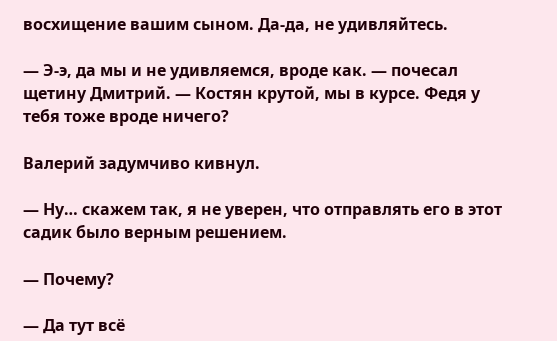восхищение вашим сыном. Да-да, не удивляйтесь.

— Э-э, да мы и не удивляемся, вроде как. — почесал щетину Дмитрий. — Костян крутой, мы в курсе. Федя у тебя тоже вроде ничего?

Валерий задумчиво кивнул.

— Ну… скажем так, я не уверен, что отправлять его в этот садик было верным решением.

— Почему?

— Да тут всё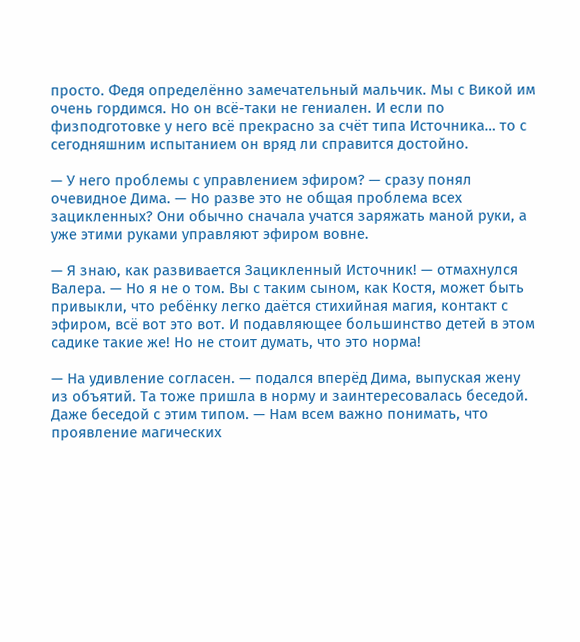просто. Федя определённо замечательный мальчик. Мы с Викой им очень гордимся. Но он всё-таки не гениален. И если по физподготовке у него всё прекрасно за счёт типа Источника… то с сегодняшним испытанием он вряд ли справится достойно.

— У него проблемы с управлением эфиром? — сразу понял очевидное Дима. — Но разве это не общая проблема всех зацикленных? Они обычно сначала учатся заряжать маной руки, а уже этими руками управляют эфиром вовне.

— Я знаю, как развивается Зацикленный Источник! — отмахнулся Валера. — Но я не о том. Вы с таким сыном, как Костя, может быть привыкли, что ребёнку легко даётся стихийная магия, контакт с эфиром, всё вот это вот. И подавляющее большинство детей в этом садике такие же! Но не стоит думать, что это норма!

— На удивление согласен. — подался вперёд Дима, выпуская жену из объятий. Та тоже пришла в норму и заинтересовалась беседой. Даже беседой с этим типом. — Нам всем важно понимать, что проявление магических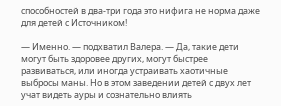способностей в два-три года это нифига не норма даже для детей с Источником!

— Именно. — подхватил Валера. — Да, такие дети могут быть здоровее других, могут быстрее развиваться, или иногда устраивать хаотичные выбросы маны. Но в этом заведении детей с двух лет учат видеть ауры и сознательно влиять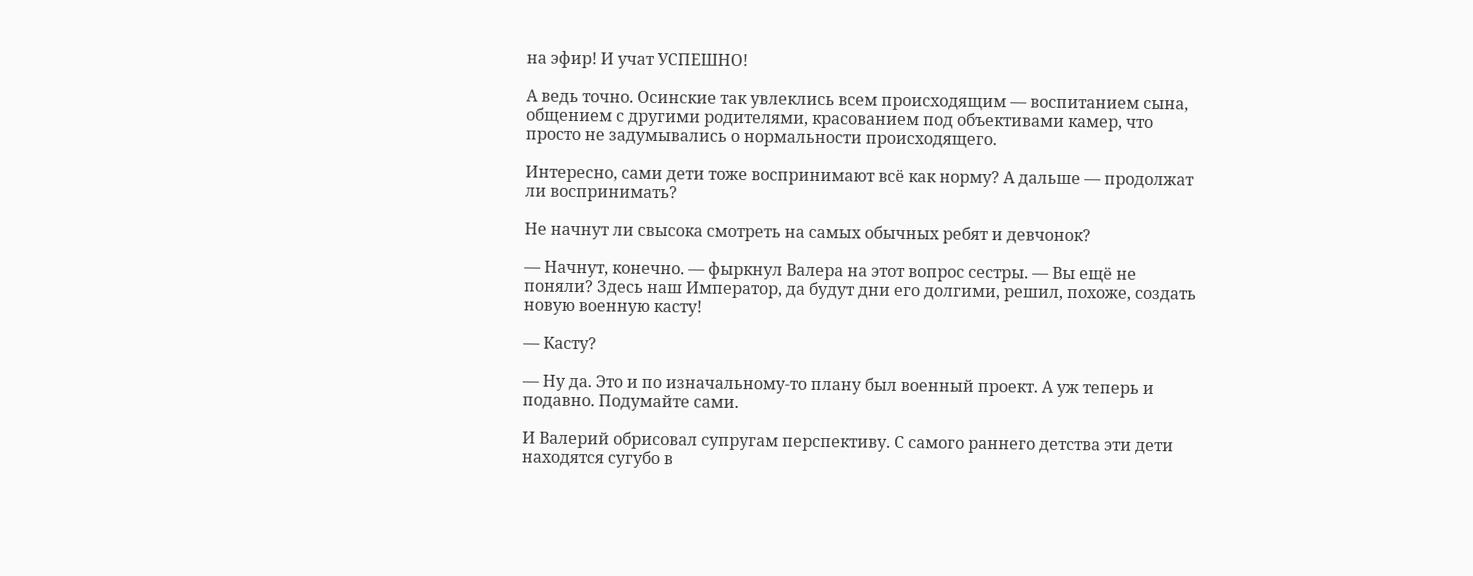на эфир! И учат УСПЕШНО!

А ведь точно. Осинские так увлеклись всем происходящим — воспитанием сына, общением с другими родителями, красованием под объективами камер, что просто не задумывались о нормальности происходящего.

Интересно, сами дети тоже воспринимают всё как норму? А дальше — продолжат ли воспринимать?

Не начнут ли свысока смотреть на самых обычных ребят и девчонок?

— Начнут, конечно. — фыркнул Валера на этот вопрос сестры. — Вы ещё не поняли? Здесь наш Император, да будут дни его долгими, решил, похоже, создать новую военную касту!

— Касту?

— Ну да. Это и по изначальному-то плану был военный проект. А уж теперь и подавно. Подумайте сами.

И Валерий обрисовал супругам перспективу. С самого раннего детства эти дети находятся сугубо в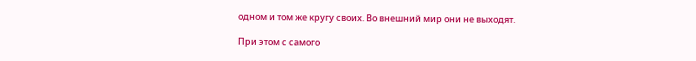одном и том же кругу своих. Во внешний мир они не выходят.

При этом с самого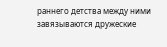раннего детства между ними завязываются дружеские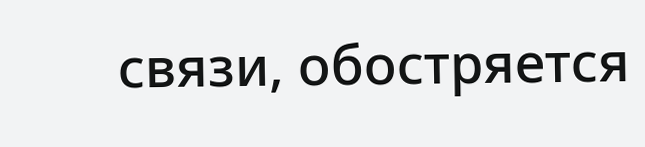связи, обостряется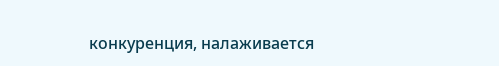конкуренция, налаживается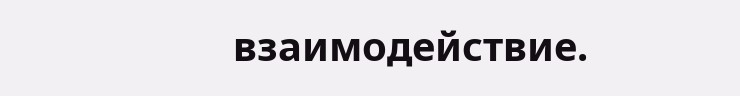взаимодействие.